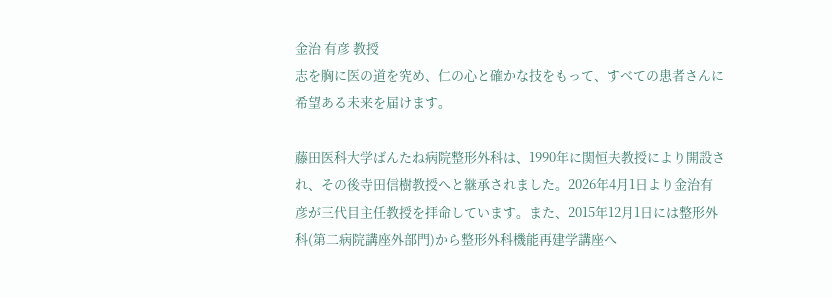金治 有彦 教授
志を胸に医の道を究め、仁の心と確かな技をもって、すべての患者さんに希望ある未来を届けます。

藤田医科大学ばんたね病院整形外科は、1990年に関恒夫教授により開設され、その後寺田信樹教授へと継承されました。2026年4月1日より金治有彦が三代目主任教授を拝命しています。また、2015年12月1日には整形外科(第二病院講座外部門)から整形外科機能再建学講座へ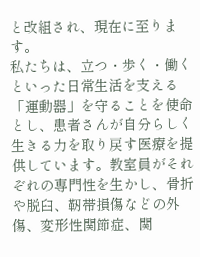と改組され、現在に至ります。
私たちは、立つ・歩く・働くといった日常生活を支える「運動器」を守ることを使命とし、患者さんが自分らしく生きる力を取り戻す医療を提供しています。教室員がそれぞれの専門性を生かし、骨折や脱臼、靭帯損傷などの外傷、変形性関節症、関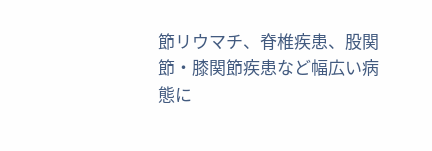節リウマチ、脊椎疾患、股関節・膝関節疾患など幅広い病態に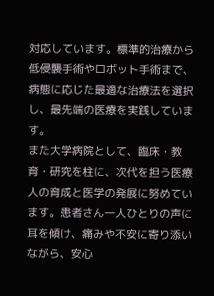対応しています。標準的治療から低侵襲手術やロボット手術まで、病態に応じた最適な治療法を選択し、最先端の医療を実践しています。
また大学病院として、臨床・教育・研究を柱に、次代を担う医療人の育成と医学の発展に努めています。患者さん一人ひとりの声に耳を傾け、痛みや不安に寄り添いながら、安心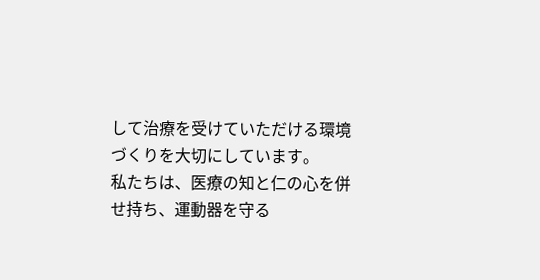して治療を受けていただける環境づくりを大切にしています。
私たちは、医療の知と仁の心を併せ持ち、運動器を守る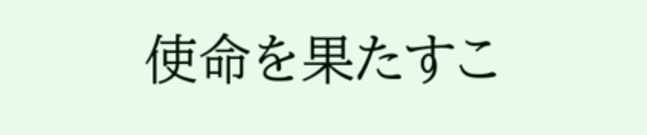使命を果たすこ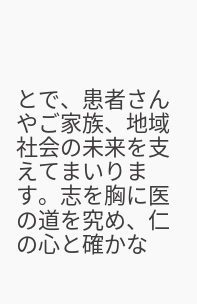とで、患者さんやご家族、地域社会の未来を支えてまいります。志を胸に医の道を究め、仁の心と確かな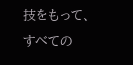技をもって、すべての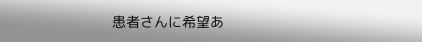患者さんに希望あ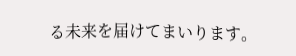る未来を届けてまいります。